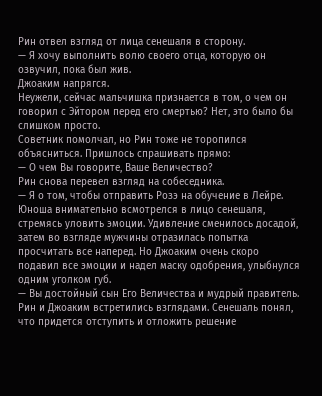Рин отвел взгляд от лица сенешаля в сторону.
— Я хочу выполнить волю своего отца, которую он озвучил, пока был жив.
Джоаким напрягся.
Неужели, сейчас мальчишка признается в том, о чем он говорил с Эйтором перед его смертью? Нет, это было бы слишком просто.
Советник помолчал, но Рин тоже не торопился объясниться. Пришлось спрашивать прямо:
— О чем Вы говорите, Ваше Величество?
Рин снова перевел взгляд на собеседника.
— Я о том, чтобы отправить Розэ на обучение в Лейре.
Юноша внимательно всмотрелся в лицо сенешаля, стремясь уловить эмоции. Удивление сменилось досадой, затем во взгляде мужчины отразилась попытка просчитать все наперед. Но Джоаким очень скоро подавил все эмоции и надел маску одобрения, улыбнулся одним уголком губ.
— Вы достойный сын Его Величества и мудрый правитель.
Рин и Джоаким встретились взглядами. Сенешаль понял, что придется отступить и отложить решение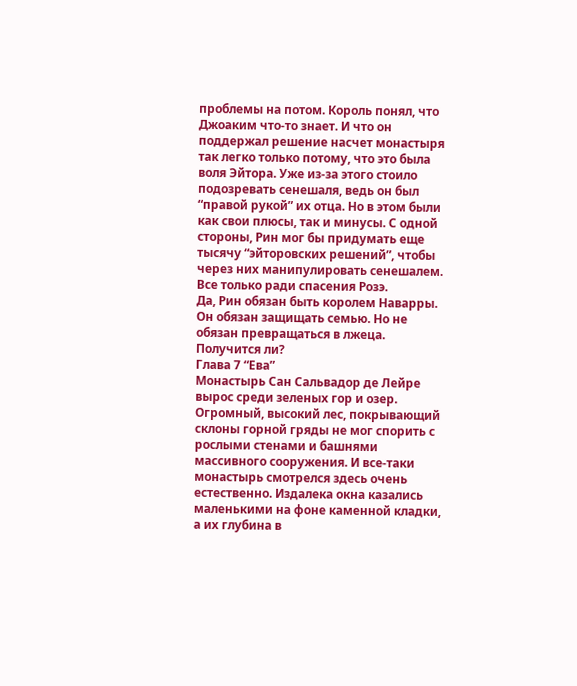проблемы на потом. Король понял, что Джоаким что-то знает. И что он поддержал решение насчет монастыря так легко только потому, что это была воля Эйтора. Уже из-за этого стоило подозревать сенешаля, ведь он был “правой рукой” их отца. Но в этом были как свои плюсы, так и минусы. С одной стороны, Рин мог бы придумать еще тысячу “эйторовских решений”, чтобы через них манипулировать сенешалем. Все только ради спасения Розэ.
Да, Рин обязан быть королем Наварры. Он обязан защищать семью. Но не обязан превращаться в лжеца. Получится ли?
Глава 7 “Ева”
Монастырь Сан Сальвадор де Лейре вырос среди зеленых гор и озер. Огромный, высокий лес, покрывающий склоны горной гряды не мог спорить с рослыми стенами и башнями массивного сооружения. И все-таки монастырь смотрелся здесь очень естественно. Издалека окна казались маленькими на фоне каменной кладки, а их глубина в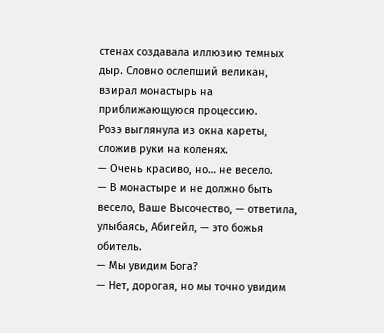стенах создавала иллюзию темных дыр. Словно ослепший великан, взирал монастырь на приближающуюся процессию.
Розэ выглянула из окна кареты, сложив руки на коленях.
— Очень красиво, но… не весело.
— В монастыре и не должно быть весело, Ваше Высочество, — ответила, улыбаясь, Абигейл, — это божья обитель.
— Мы увидим Бога?
— Нет, дорогая, но мы точно увидим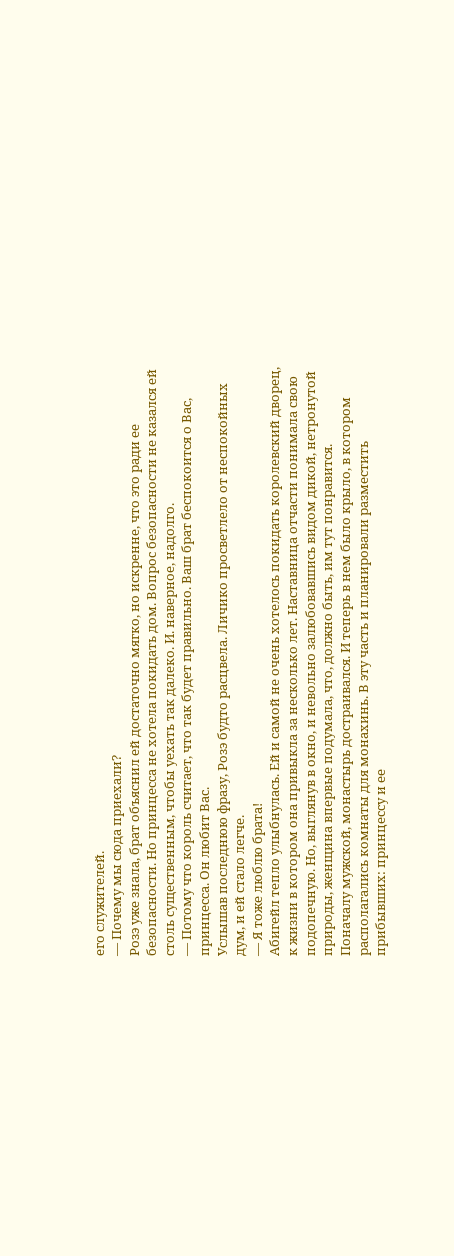его служителей.
— Почему мы сюда приехали?
Розэ уже знала, брат объяснил ей достаточно мягко, но искренне, что это ради ее безопасности. Но принцесса не хотела покидать дом. Вопрос безопасности не казался ей столь существенным, чтобы уехать так далеко. И. наверное, надолго.
— Потому что король считает, что так будет правильно. Ваш брат беспокоится о Вас, принцесса. Он любит Вас.
Услышав последнюю фразу, Розэ будто расцвела. Личико просветлело от неспокойных дум, и ей стало легче.
— Я тоже люблю брата!
Абигейл тепло улыбнулась. Ей и самой не очень хотелось покидать королевский дворец, к жизни в котором она привыкла за несколько лет. Наставница отчасти понимала свою подопечную. Но, выглянув в окно, и невольно залюбовавшись видом дикой, нетронутой природы, женщина впервые подумала, что, должно быть, им тут понравится.
Поначалу мужской, монастырь достраивался. И теперь в нем было крыло, в котором располагались комнаты для монахинь. В эту часть и планировали разместить прибывших: принцессу и ее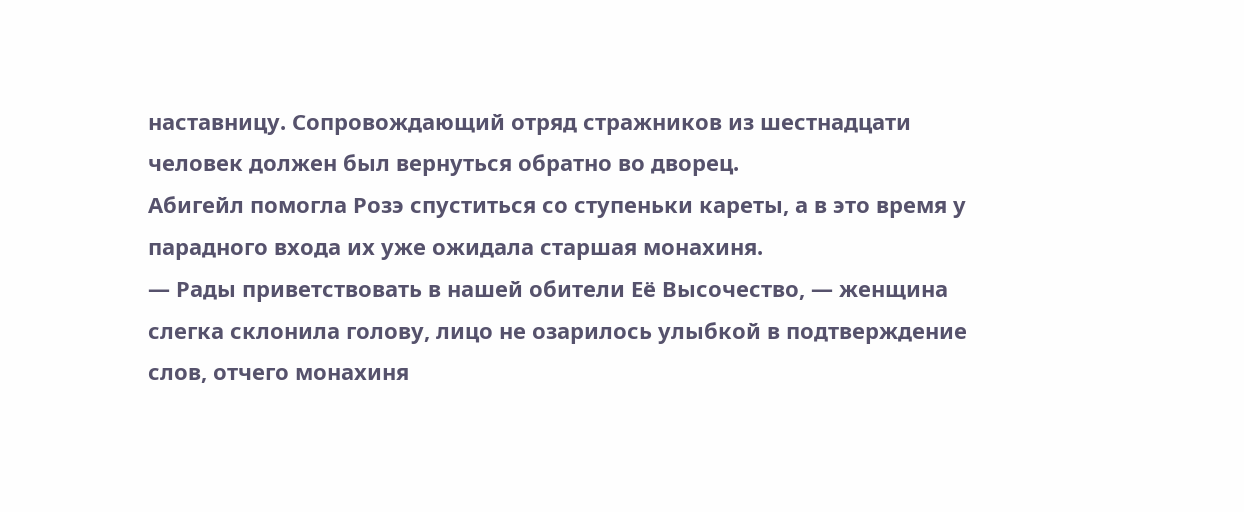наставницу. Сопровождающий отряд стражников из шестнадцати человек должен был вернуться обратно во дворец.
Абигейл помогла Розэ спуститься со ступеньки кареты, а в это время у парадного входа их уже ожидала старшая монахиня.
— Рады приветствовать в нашей обители Её Высочество, — женщина слегка склонила голову, лицо не озарилось улыбкой в подтверждение слов, отчего монахиня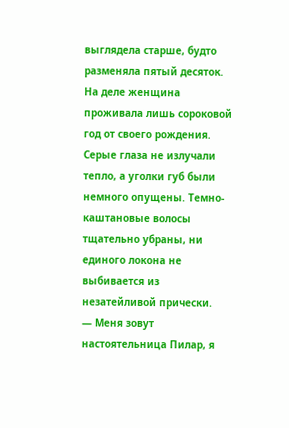выглядела старше, будто разменяла пятый десяток. На деле женщина проживала лишь сороковой год от своего рождения. Серые глаза не излучали тепло, а уголки губ были немного опущены. Темно-каштановые волосы тщательно убраны, ни единого локона не выбивается из незатейливой прически.
— Меня зовут настоятельница Пилар, я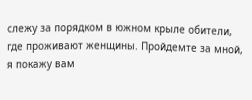слежу за порядком в южном крыле обители, где проживают женщины. Пройдемте за мной, я покажу вам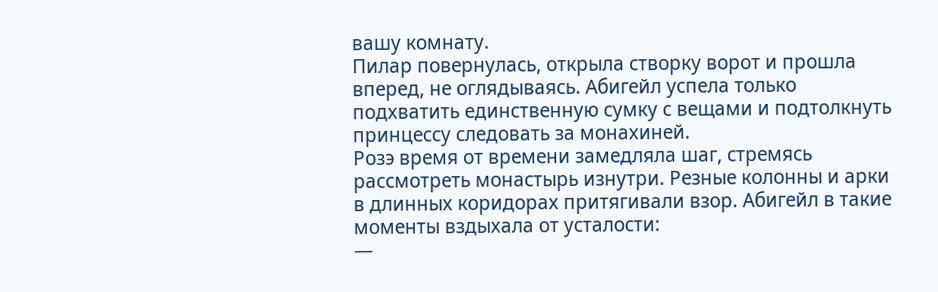вашу комнату.
Пилар повернулась, открыла створку ворот и прошла вперед, не оглядываясь. Абигейл успела только подхватить единственную сумку с вещами и подтолкнуть принцессу следовать за монахиней.
Розэ время от времени замедляла шаг, стремясь рассмотреть монастырь изнутри. Резные колонны и арки в длинных коридорах притягивали взор. Абигейл в такие моменты вздыхала от усталости:
—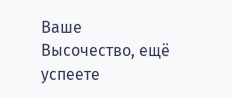Ваше Высочество, ещё успеете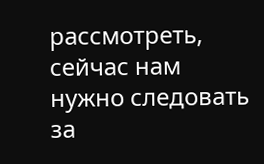рассмотреть, сейчас нам нужно следовать за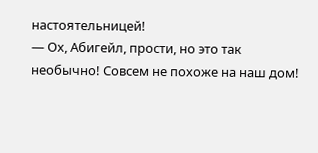настоятельницей!
— Ох, Абигейл, прости, но это так необычно! Совсем не похоже на наш дом!